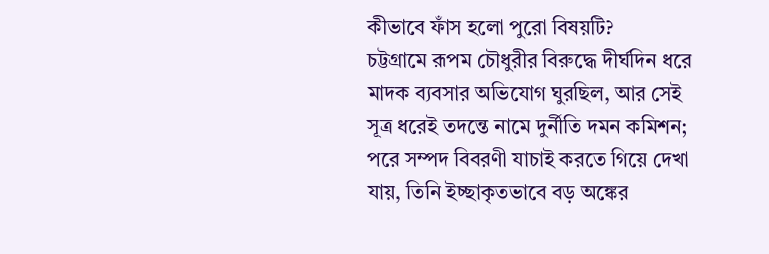কীভাবে ফাঁস হলো পুরো বিষয়টি?
চট্টগ্রামে রূপম চৌধুরীর বিরুদ্ধে দীর্ঘদিন ধরে মাদক ব্যবসার অভিযোগ ঘুরছিল, আর সেই সূত্র ধরেই তদন্তে নামে দুর্নীতি দমন কমিশন; পরে সম্পদ বিবরণী যাচাই করতে গিয়ে দেখা যায়, তিনি ইচ্ছাকৃতভাবে বড় অঙ্কের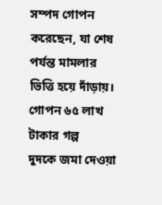সম্পদ গোপন করেছেন, যা শেষ পর্যন্ত মামলার ভিত্তি হয়ে দাঁড়ায়।
গোপন ৬৫ লাখ টাকার গল্প
দুদকে জমা দেওয়া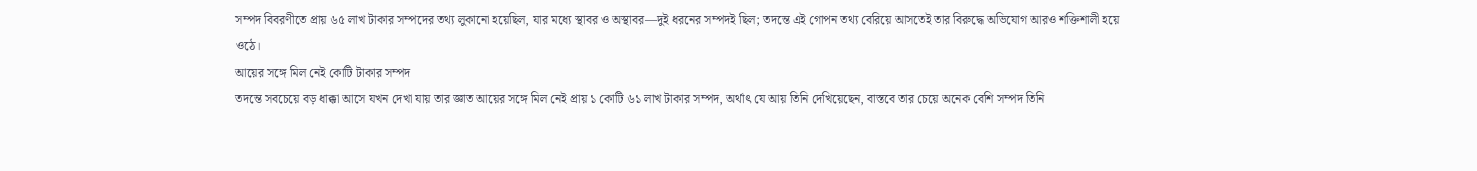সম্পদ বিবরণীতে প্রায় ৬৫ লাখ টাকার সম্পদের তথ্য লুকানো হয়েছিল, যার মধ্যে স্থাবর ও অস্থাবর—দুই ধরনের সম্পদই ছিল; তদন্তে এই গোপন তথ্য বেরিয়ে আসতেই তার বিরুদ্ধে অভিযোগ আরও শক্তিশালী হয়ে ওঠে।
আয়ের সঙ্গে মিল নেই কোটি টাকার সম্পদ
তদন্তে সবচেয়ে বড় ধাক্কা আসে যখন দেখা যায় তার জ্ঞাত আয়ের সঙ্গে মিল নেই প্রায় ১ কোটি ৬১ লাখ টাকার সম্পদ, অর্থাৎ যে আয় তিনি দেখিয়েছেন, বাস্তবে তার চেয়ে অনেক বেশি সম্পদ তিনি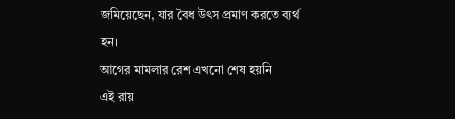জমিয়েছেন, যার বৈধ উৎস প্রমাণ করতে ব্যর্থ হন।
আগের মামলার রেশ এখনো শেষ হয়নি
এই রায়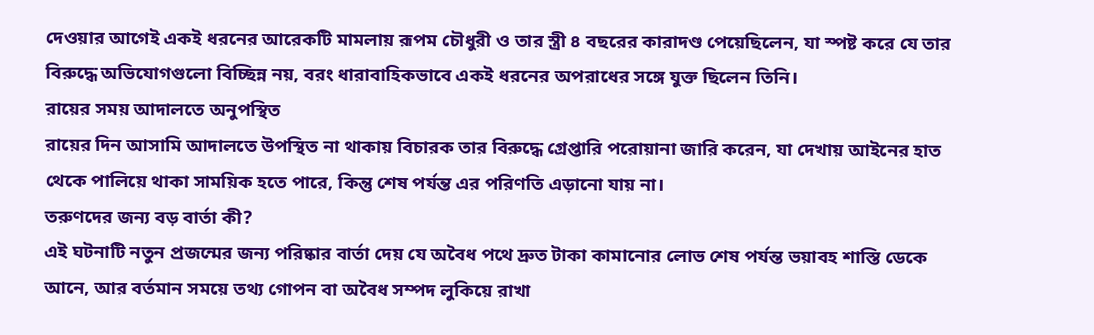দেওয়ার আগেই একই ধরনের আরেকটি মামলায় রূপম চৌধুরী ও তার স্ত্রী ৪ বছরের কারাদণ্ড পেয়েছিলেন, যা স্পষ্ট করে যে তার বিরুদ্ধে অভিযোগগুলো বিচ্ছিন্ন নয়, বরং ধারাবাহিকভাবে একই ধরনের অপরাধের সঙ্গে যুক্ত ছিলেন তিনি।
রায়ের সময় আদালতে অনুপস্থিত
রায়ের দিন আসামি আদালতে উপস্থিত না থাকায় বিচারক তার বিরুদ্ধে গ্রেপ্তারি পরোয়ানা জারি করেন, যা দেখায় আইনের হাত থেকে পালিয়ে থাকা সাময়িক হতে পারে, কিন্তু শেষ পর্যন্ত এর পরিণতি এড়ানো যায় না।
তরুণদের জন্য বড় বার্তা কী?
এই ঘটনাটি নতুন প্রজন্মের জন্য পরিষ্কার বার্তা দেয় যে অবৈধ পথে দ্রুত টাকা কামানোর লোভ শেষ পর্যন্ত ভয়াবহ শাস্তি ডেকে আনে, আর বর্তমান সময়ে তথ্য গোপন বা অবৈধ সম্পদ লুকিয়ে রাখা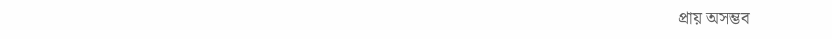প্রায় অসম্ভব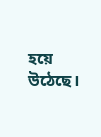হয়ে উঠেছে।